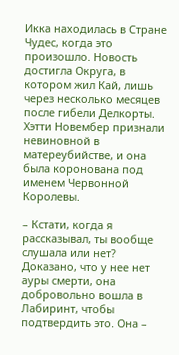Икка находилась в Стране Чудес, когда это произошло. Новость достигла Округа, в котором жил Кай, лишь через несколько месяцев после гибели Делкорты. Хэтти Новембер признали невиновной в матереубийстве, и она была коронована под именем Червонной Королевы.

– Кстати, когда я рассказывал, ты вообще слушала или нет? Доказано, что у нее нет ауры смерти, она добровольно вошла в Лабиринт, чтобы подтвердить это. Она –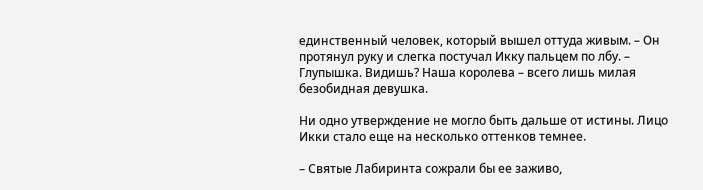единственный человек, который вышел оттуда живым. – Он протянул руку и слегка постучал Икку пальцем по лбу. – Глупышка. Видишь? Наша королева – всего лишь милая безобидная девушка.

Ни одно утверждение не могло быть дальше от истины. Лицо Икки стало еще на несколько оттенков темнее.

– Святые Лабиринта сожрали бы ее заживо,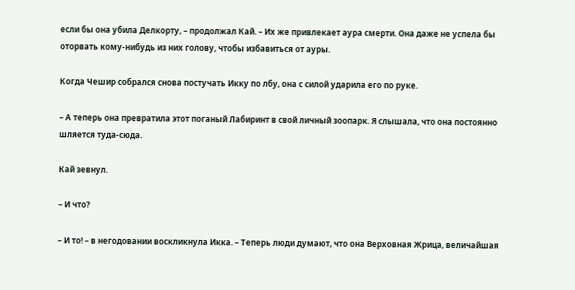если бы она убила Делкорту, – продолжал Кай. – Их же привлекает аура смерти. Она даже не успела бы оторвать кому-нибудь из них голову, чтобы избавиться от ауры.

Когда Чешир собрался снова постучать Икку по лбу, она с силой ударила его по руке.

– А теперь она превратила этот поганый Лабиринт в свой личный зоопарк. Я слышала, что она постоянно шляется туда-сюда.

Кай зевнул.

– И что?

– И то! – в негодовании воскликнула Икка. – Теперь люди думают, что она Верховная Жрица, величайшая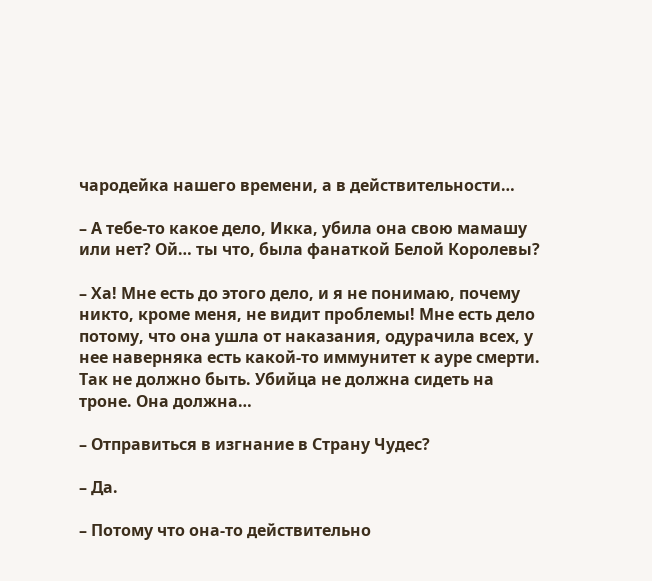чародейка нашего времени, а в действительности…

– А тебе-то какое дело, Икка, убила она свою мамашу или нет? Ой… ты что, была фанаткой Белой Королевы?

– Ха! Мне есть до этого дело, и я не понимаю, почему никто, кроме меня, не видит проблемы! Мне есть дело потому, что она ушла от наказания, одурачила всех, у нее наверняка есть какой-то иммунитет к ауре смерти. Так не должно быть. Убийца не должна сидеть на троне. Она должна…

– Отправиться в изгнание в Страну Чудес?

– Да.

– Потому что она-то действительно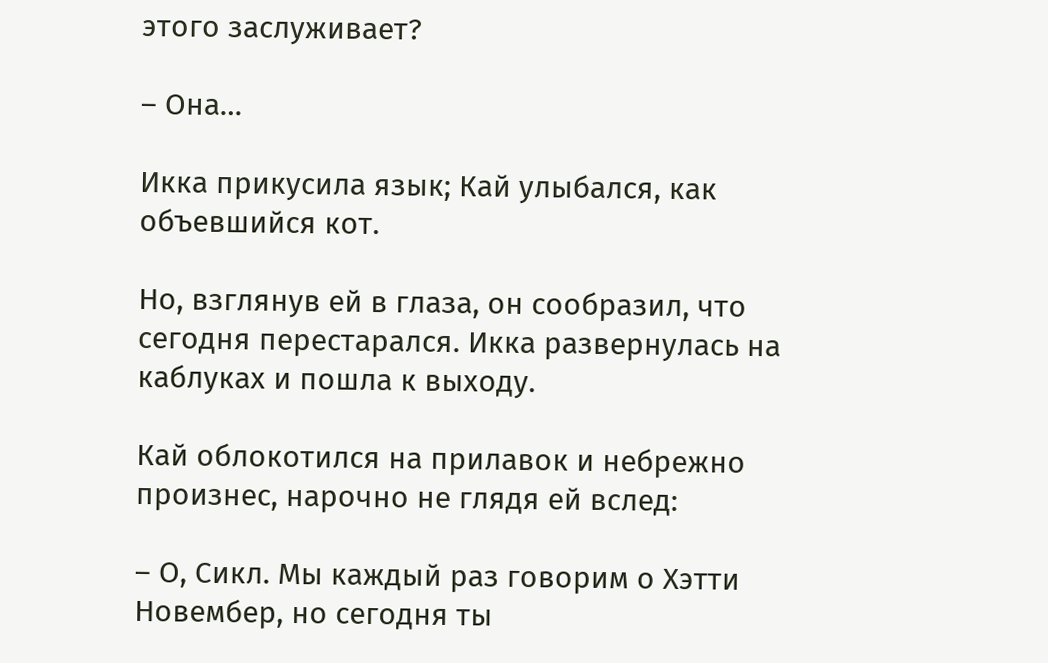этого заслуживает?

– Она…

Икка прикусила язык; Кай улыбался, как объевшийся кот.

Но, взглянув ей в глаза, он сообразил, что сегодня перестарался. Икка развернулась на каблуках и пошла к выходу.

Кай облокотился на прилавок и небрежно произнес, нарочно не глядя ей вслед:

– О, Сикл. Мы каждый раз говорим о Хэтти Новембер, но сегодня ты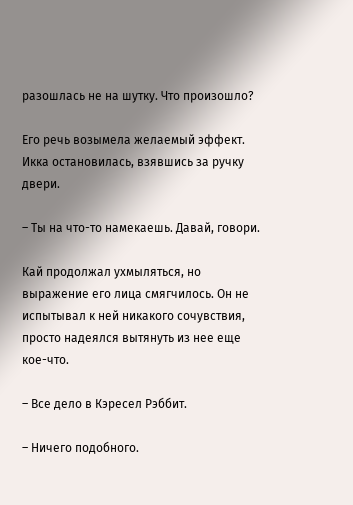разошлась не на шутку. Что произошло?

Его речь возымела желаемый эффект. Икка остановилась, взявшись за ручку двери.

– Ты на что-то намекаешь. Давай, говори.

Кай продолжал ухмыляться, но выражение его лица смягчилось. Он не испытывал к ней никакого сочувствия, просто надеялся вытянуть из нее еще кое-что.

– Все дело в Кэресел Рэббит.

– Ничего подобного.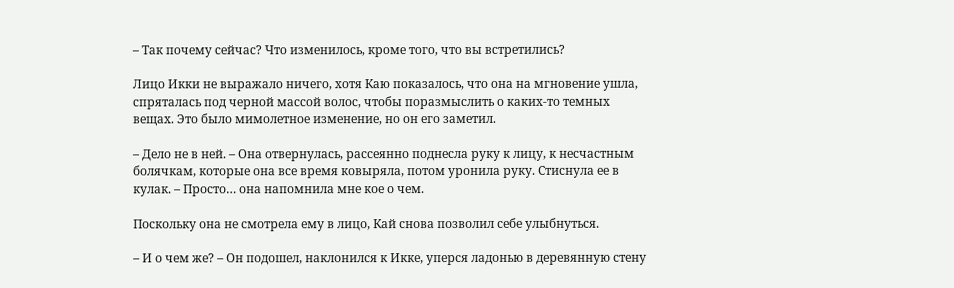– Так почему сейчас? Что изменилось, кроме того, что вы встретились?

Лицо Икки не выражало ничего, хотя Каю показалось, что она на мгновение ушла, спряталась под черной массой волос, чтобы поразмыслить о каких-то темных вещах. Это было мимолетное изменение, но он его заметил.

– Дело не в ней. – Она отвернулась, рассеянно поднесла руку к лицу, к несчастным болячкам, которые она все время ковыряла, потом уронила руку. Стиснула ее в кулак. – Просто… она напомнила мне кое о чем.

Поскольку она не смотрела ему в лицо, Кай снова позволил себе улыбнуться.

– И о чем же? – Он подошел, наклонился к Икке, уперся ладонью в деревянную стену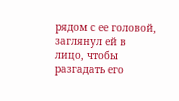рядом с ее головой, заглянул ей в лицо, чтобы разгадать его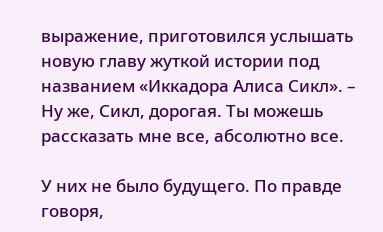выражение, приготовился услышать новую главу жуткой истории под названием «Иккадора Алиса Сикл». – Ну же, Сикл, дорогая. Ты можешь рассказать мне все, абсолютно все.

У них не было будущего. По правде говоря,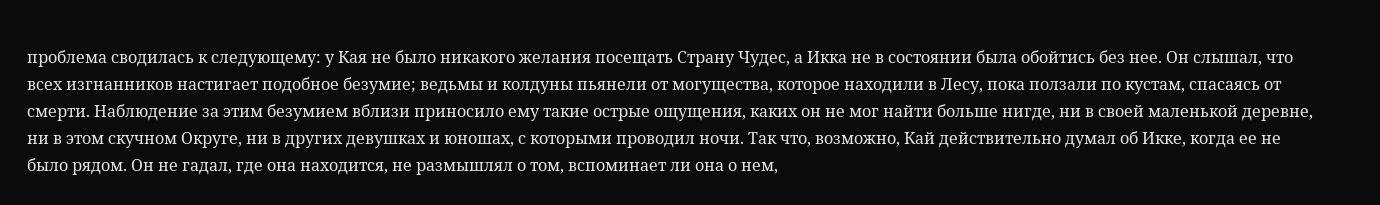проблема сводилась к следующему: у Кая не было никакого желания посещать Страну Чудес, а Икка не в состоянии была обойтись без нее. Он слышал, что всех изгнанников настигает подобное безумие; ведьмы и колдуны пьянели от могущества, которое находили в Лесу, пока ползали по кустам, спасаясь от смерти. Наблюдение за этим безумием вблизи приносило ему такие острые ощущения, каких он не мог найти больше нигде, ни в своей маленькой деревне, ни в этом скучном Округе, ни в других девушках и юношах, с которыми проводил ночи. Так что, возможно, Кай действительно думал об Икке, когда ее не было рядом. Он не гадал, где она находится, не размышлял о том, вспоминает ли она о нем,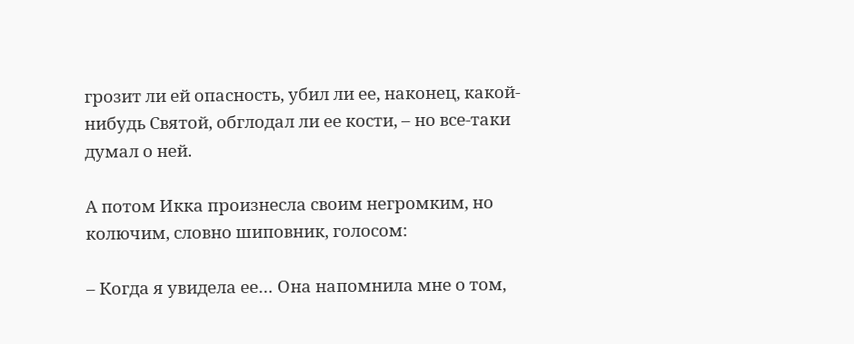грозит ли ей опасность, убил ли ее, наконец, какой-нибудь Святой, обглодал ли ее кости, – но все-таки думал о ней.

А потом Икка произнесла своим негромким, но колючим, словно шиповник, голосом:

– Когда я увидела ее… Она напомнила мне о том,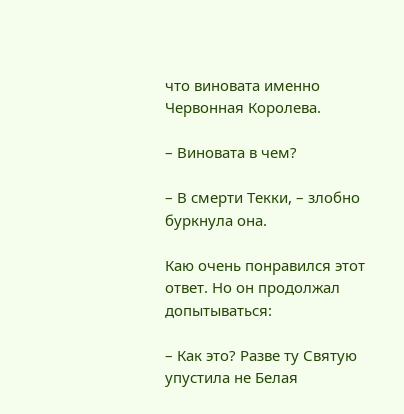что виновата именно Червонная Королева.

– Виновата в чем?

– В смерти Текки, – злобно буркнула она.

Каю очень понравился этот ответ. Но он продолжал допытываться:

– Как это? Разве ту Святую упустила не Белая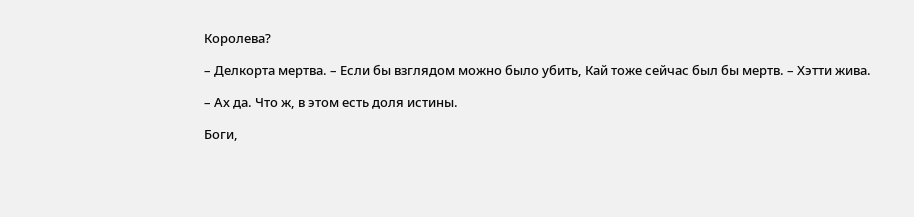Королева?

– Делкорта мертва. – Если бы взглядом можно было убить, Кай тоже сейчас был бы мертв. – Хэтти жива.

– Ах да. Что ж, в этом есть доля истины.

Боги,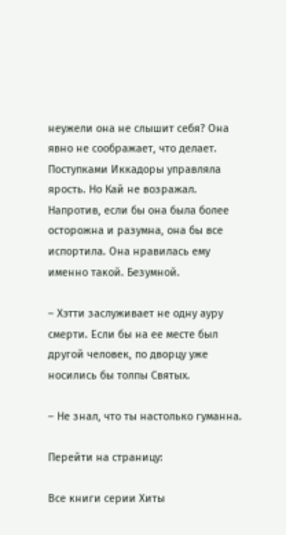неужели она не слышит себя? Она явно не соображает, что делает. Поступками Иккадоры управляла ярость. Но Кай не возражал. Напротив, если бы она была более осторожна и разумна, она бы все испортила. Она нравилась ему именно такой. Безумной.

– Хэтти заслуживает не одну ауру смерти. Если бы на ее месте был другой человек, по дворцу уже носились бы толпы Святых.

– Не знал, что ты настолько гуманна.

Перейти на страницу:

Все книги серии Хиты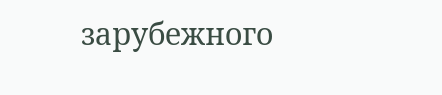зарубежного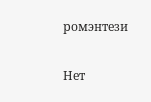ромэнтези

Нет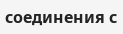соединения с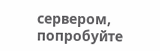сервером, попробуйте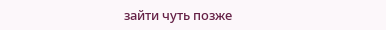зайти чуть позже